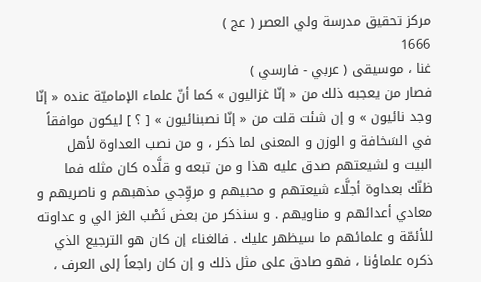مركز تحقيق مدرسة ولي العصر ( عج )
1666
غنا ، موسيقى ( عربي - فارسي )
فصار من يعجبه ذلك من « إنّا غزاليون » كما أنّ علماء الإماميّة عنده « إنّا وجد نائيون » و إن شئت قلت من « إنّا نصبنائيون » [ ؟ ] ليكون موافقاً في السَخافة و الوزن و المعنى لما ذكر ، و من نصب العداوة لأهل البيت و لشيعتهم صدق عليه هذا و من تبعه و قلَّده كان مثله فما ظنّك بعداوة أجلَّاء شيعتهم و محبيهم و مروِّجي مذهبهم و ناصريهم و معادي أعدائهم و مناويهم . و سنذكر من بعض نَصْب الغز الي و عداوته للأئمّة و علمائهم ما سيظهر عليك . فالغناء إن كان هو الترجيع الذي ذكره علماؤنا ، فهو صادق على مثل ذلك و إن كان راجعاً إلى العرف ،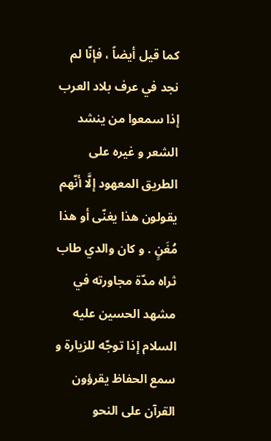كما قيل أيضاً ، فإنّا لم نجد في عرف بلاد العرب إذا سمعوا من ينشد الشعر و غيره على الطريق المعهود إلَّا أنّهم يقولون هذا يغنّى أو هذا مُغَنٍ . و كان والدي طاب ثراه مدّة مجاورته في مشهد الحسين عليه السلام إذا توجّه للزيارة و سمع الحفاظ يقرؤون القرآن على النحو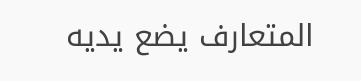المتعارف يضع يديه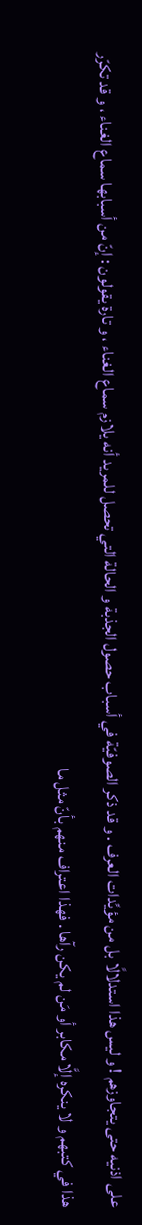على اذنيه حتى يتجاوزهم ! و ليس هذا استدلالًا بل من مؤيِّدات العرف . و قد ذكر الصوفيّة في أسباب حصول الجذبة و الحالة التي تحصل للمريد أنه يلازم سماع الغناء ، و تارة يقولون : إنّ من أسبابها سماع الغناء ، و قد تكرّر هذا في كتبهم و لا ينكره إلَّا مكابر أو مَن لم يكن رآها . فهذا اعتراف منهم بأنّ مثل ما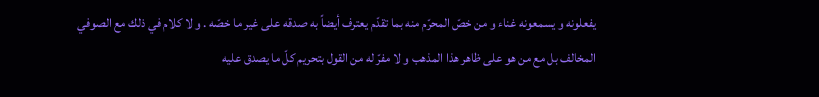يفعلونه و يسمعونه غناء و من خصّ المحرّم منه بما تقدّم يعترف أيضاً به صدقه على غير ما خصّه . و لا كلام في ذلك مع الصوفي المخالف بل مع من هو على ظاهر هذا المذهب و لا مفرّ له من القول بتحريم كلّ ما يصدق عليه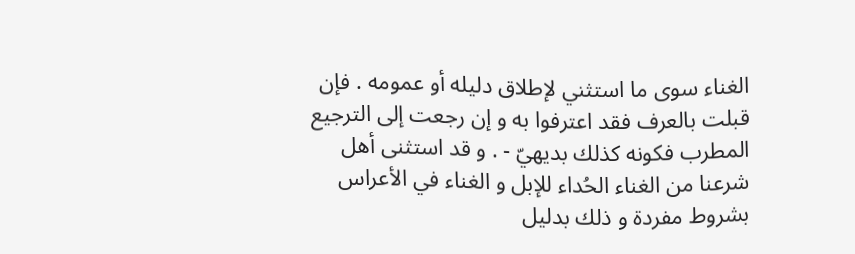الغناء سوى ما استثني لإطلاق دليله أو عمومه . فإن قبلت بالعرف فقد اعترفوا به و إن رجعت إلى الترجيع المطرب فكونه كذلك بديهيّ - . و قد استثنى أهل شرعنا من الغناء الحُداء للإبل و الغناء في الأعراس بشروط مفردة و ذلك بدليل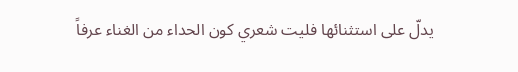يدلّ على استثنائها فليت شعري كون الحداء من الغناء عرفاً